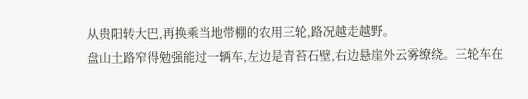从贵阳转大巴,再换乘当地带棚的农用三轮,路况越走越野。
盘山土路窄得勉强能过一辆车,左边是青苔石壁,右边悬崖外云雾缭绕。三轮车在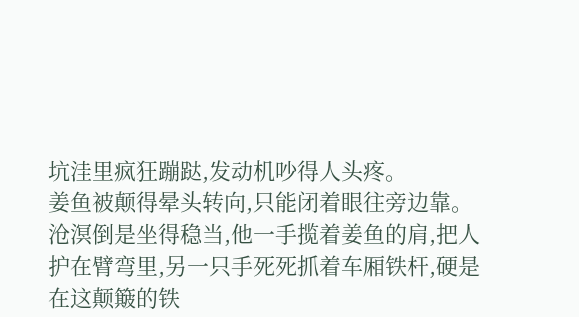坑洼里疯狂蹦跶,发动机吵得人头疼。
姜鱼被颠得晕头转向,只能闭着眼往旁边靠。
沧溟倒是坐得稳当,他一手揽着姜鱼的肩,把人护在臂弯里,另一只手死死抓着车厢铁杆,硬是在这颠簸的铁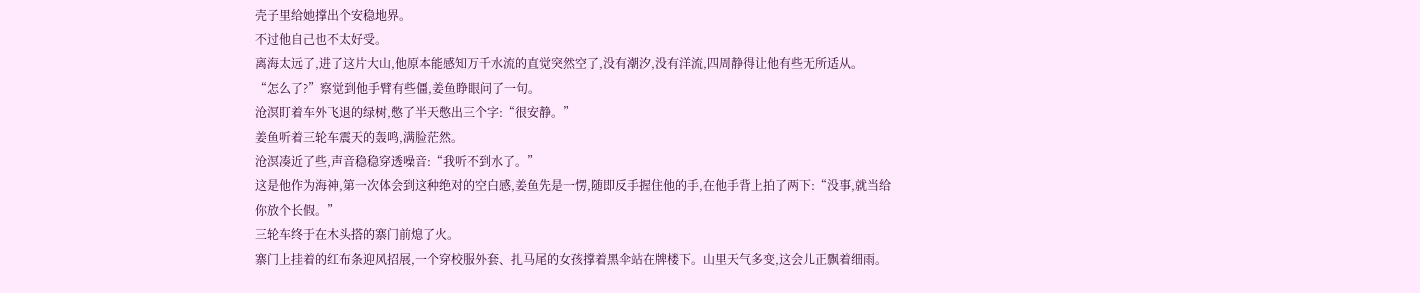壳子里给她撑出个安稳地界。
不过他自己也不太好受。
离海太远了,进了这片大山,他原本能感知万千水流的直觉突然空了,没有潮汐,没有洋流,四周静得让他有些无所适从。
“怎么了?”察觉到他手臂有些僵,姜鱼睁眼问了一句。
沧溟盯着车外飞退的绿树,憋了半天憋出三个字:“很安静。”
姜鱼听着三轮车震天的轰鸣,满脸茫然。
沧溟凑近了些,声音稳稳穿透噪音:“我听不到水了。”
这是他作为海神,第一次体会到这种绝对的空白感,姜鱼先是一愣,随即反手握住他的手,在他手背上拍了两下:“没事,就当给你放个长假。”
三轮车终于在木头搭的寨门前熄了火。
寨门上挂着的红布条迎风招展,一个穿校服外套、扎马尾的女孩撑着黑伞站在牌楼下。山里天气多变,这会儿正飘着细雨。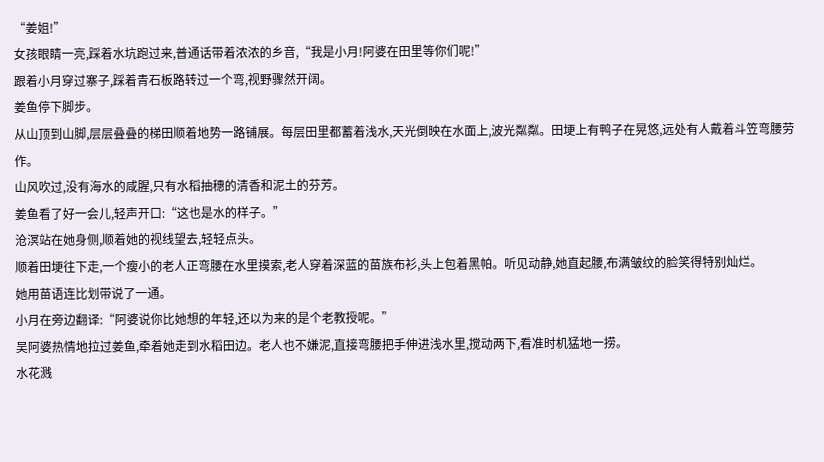“姜姐!”
女孩眼睛一亮,踩着水坑跑过来,普通话带着浓浓的乡音,“我是小月!阿婆在田里等你们呢!”
跟着小月穿过寨子,踩着青石板路转过一个弯,视野骤然开阔。
姜鱼停下脚步。
从山顶到山脚,层层叠叠的梯田顺着地势一路铺展。每层田里都蓄着浅水,天光倒映在水面上,波光粼粼。田埂上有鸭子在晃悠,远处有人戴着斗笠弯腰劳作。
山风吹过,没有海水的咸腥,只有水稻抽穗的清香和泥土的芬芳。
姜鱼看了好一会儿,轻声开口:“这也是水的样子。”
沧溟站在她身侧,顺着她的视线望去,轻轻点头。
顺着田埂往下走,一个瘦小的老人正弯腰在水里摸索,老人穿着深蓝的苗族布衫,头上包着黑帕。听见动静,她直起腰,布满皱纹的脸笑得特别灿烂。
她用苗语连比划带说了一通。
小月在旁边翻译:“阿婆说你比她想的年轻,还以为来的是个老教授呢。”
吴阿婆热情地拉过姜鱼,牵着她走到水稻田边。老人也不嫌泥,直接弯腰把手伸进浅水里,搅动两下,看准时机猛地一捞。
水花溅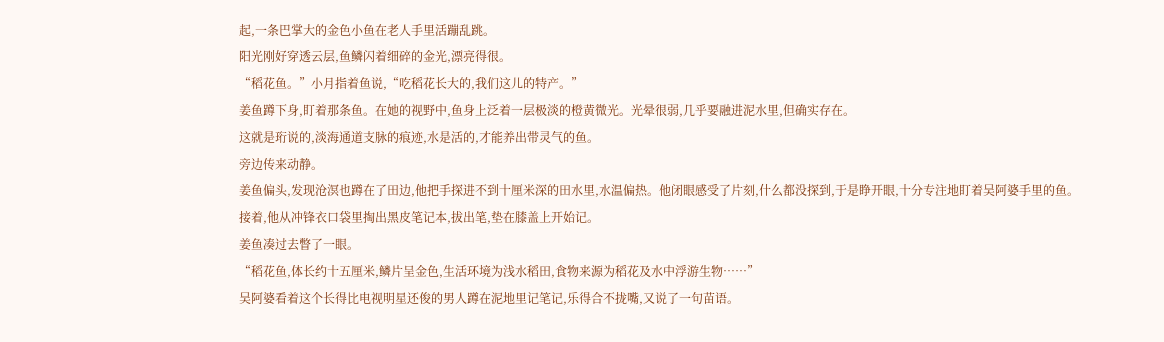起,一条巴掌大的金色小鱼在老人手里活蹦乱跳。
阳光刚好穿透云层,鱼鳞闪着细碎的金光,漂亮得很。
“稻花鱼。”小月指着鱼说,“吃稻花长大的,我们这儿的特产。”
姜鱼蹲下身,盯着那条鱼。在她的视野中,鱼身上泛着一层极淡的橙黄微光。光晕很弱,几乎要融进泥水里,但确实存在。
这就是珩说的,淡海通道支脉的痕迹,水是活的,才能养出带灵气的鱼。
旁边传来动静。
姜鱼偏头,发现沧溟也蹲在了田边,他把手探进不到十厘米深的田水里,水温偏热。他闭眼感受了片刻,什么都没探到,于是睁开眼,十分专注地盯着吴阿婆手里的鱼。
接着,他从冲锋衣口袋里掏出黑皮笔记本,拔出笔,垫在膝盖上开始记。
姜鱼凑过去瞥了一眼。
“稻花鱼,体长约十五厘米,鳞片呈金色,生活环境为浅水稻田,食物来源为稻花及水中浮游生物……”
吴阿婆看着这个长得比电视明星还俊的男人蹲在泥地里记笔记,乐得合不拢嘴,又说了一句苗语。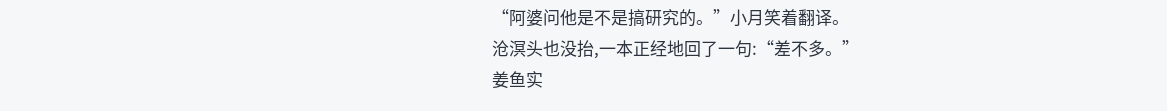“阿婆问他是不是搞研究的。”小月笑着翻译。
沧溟头也没抬,一本正经地回了一句:“差不多。”
姜鱼实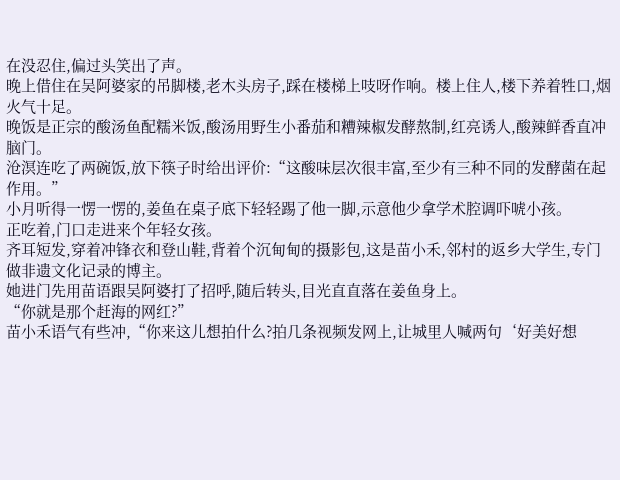在没忍住,偏过头笑出了声。
晚上借住在吴阿婆家的吊脚楼,老木头房子,踩在楼梯上吱呀作响。楼上住人,楼下养着牲口,烟火气十足。
晚饭是正宗的酸汤鱼配糯米饭,酸汤用野生小番茄和糟辣椒发酵熬制,红亮诱人,酸辣鲜香直冲脑门。
沧溟连吃了两碗饭,放下筷子时给出评价:“这酸味层次很丰富,至少有三种不同的发酵菌在起作用。”
小月听得一愣一愣的,姜鱼在桌子底下轻轻踢了他一脚,示意他少拿学术腔调吓唬小孩。
正吃着,门口走进来个年轻女孩。
齐耳短发,穿着冲锋衣和登山鞋,背着个沉甸甸的摄影包,这是苗小禾,邻村的返乡大学生,专门做非遗文化记录的博主。
她进门先用苗语跟吴阿婆打了招呼,随后转头,目光直直落在姜鱼身上。
“你就是那个赶海的网红?”
苗小禾语气有些冲,“你来这儿想拍什么?拍几条视频发网上,让城里人喊两句‘好美好想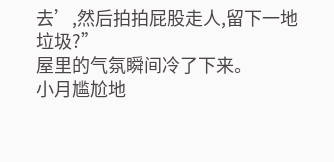去’,然后拍拍屁股走人,留下一地垃圾?”
屋里的气氛瞬间冷了下来。
小月尴尬地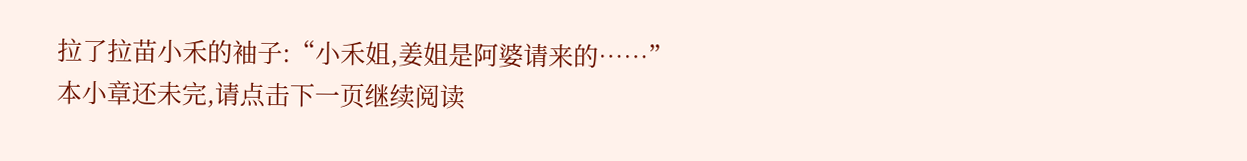拉了拉苗小禾的袖子:“小禾姐,姜姐是阿婆请来的……”
本小章还未完,请点击下一页继续阅读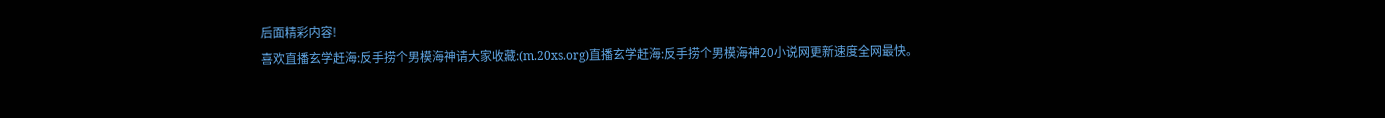后面精彩内容!
喜欢直播玄学赶海:反手捞个男模海神请大家收藏:(m.20xs.org)直播玄学赶海:反手捞个男模海神20小说网更新速度全网最快。